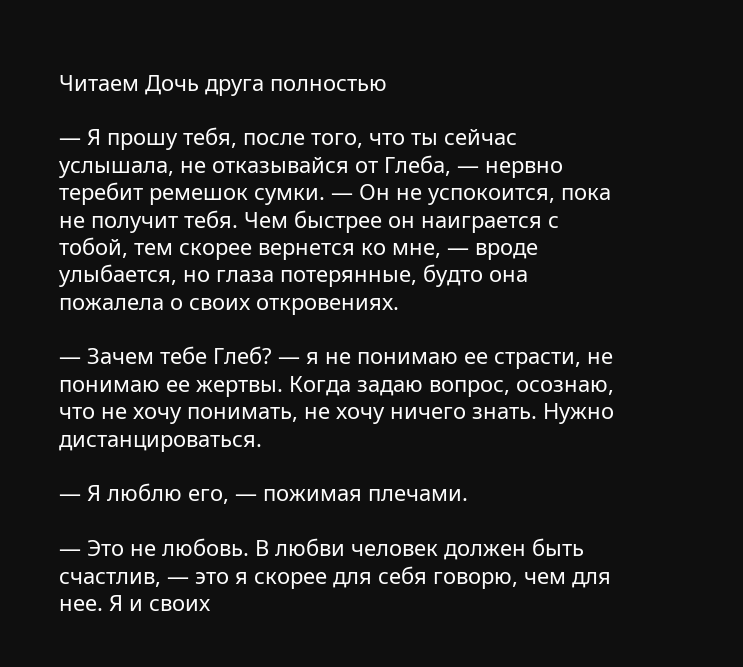Читаем Дочь друга полностью

— Я прошу тебя, после того, что ты сейчас услышала, не отказывайся от Глеба, — нервно теребит ремешок сумки. — Он не успокоится, пока не получит тебя. Чем быстрее он наиграется с тобой, тем скорее вернется ко мне, — вроде улыбается, но глаза потерянные, будто она пожалела о своих откровениях.

— Зачем тебе Глеб? — я не понимаю ее страсти, не понимаю ее жертвы. Когда задаю вопрос, осознаю, что не хочу понимать, не хочу ничего знать. Нужно дистанцироваться.

— Я люблю его, — пожимая плечами.

— Это не любовь. В любви человек должен быть счастлив, — это я скорее для себя говорю, чем для нее. Я и своих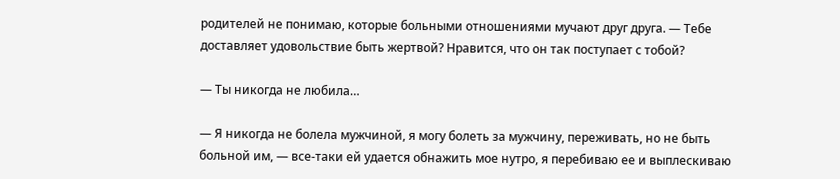родителей не понимаю, которые больными отношениями мучают друг друга. — Тебе доставляет удовольствие быть жертвой? Нравится, что он так поступает с тобой?

— Ты никогда не любила…

— Я никогда не болела мужчиной, я могу болеть за мужчину, переживать, но не быть больной им, — все-таки ей удается обнажить мое нутро, я перебиваю ее и выплескиваю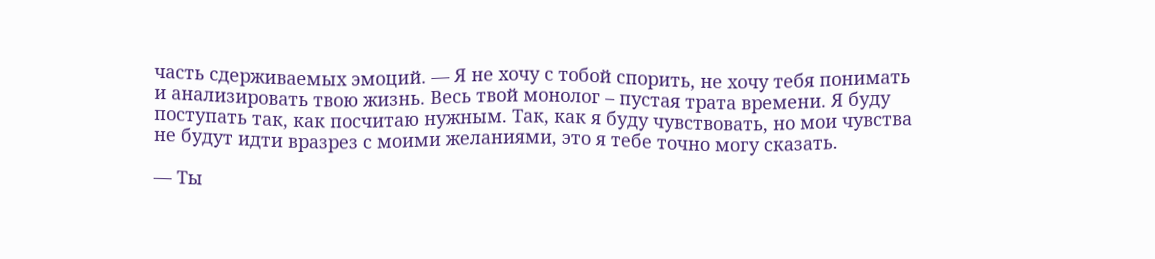часть сдерживаемых эмоций. — Я не хочу с тобой спорить, не хочу тебя понимать и анализировать твою жизнь. Весь твой монолог – пустая трата времени. Я буду поступать так, как посчитаю нужным. Так, как я буду чувствовать, но мои чувства не будут идти вразрез с моими желаниями, это я тебе точно могу сказать.

— Ты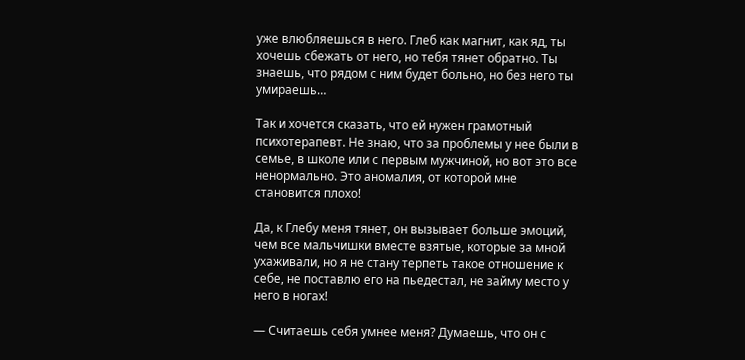уже влюбляешься в него. Глеб как магнит, как яд, ты хочешь сбежать от него, но тебя тянет обратно. Ты знаешь, что рядом с ним будет больно, но без него ты умираешь…

Так и хочется сказать, что ей нужен грамотный психотерапевт. Не знаю, что за проблемы у нее были в семье, в школе или с первым мужчиной, но вот это все ненормально. Это аномалия, от которой мне становится плохо!

Да, к Глебу меня тянет, он вызывает больше эмоций, чем все мальчишки вместе взятые, которые за мной ухаживали, но я не стану терпеть такое отношение к себе, не поставлю его на пьедестал, не займу место у него в ногах!

— Считаешь себя умнее меня? Думаешь, что он с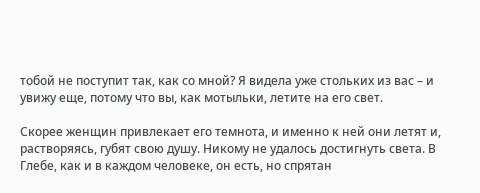тобой не поступит так, как со мной? Я видела уже стольких из вас – и увижу еще, потому что вы, как мотыльки, летите на его свет.

Скорее женщин привлекает его темнота, и именно к ней они летят и, растворяясь, губят свою душу. Никому не удалось достигнуть света. В Глебе, как и в каждом человеке, он есть, но спрятан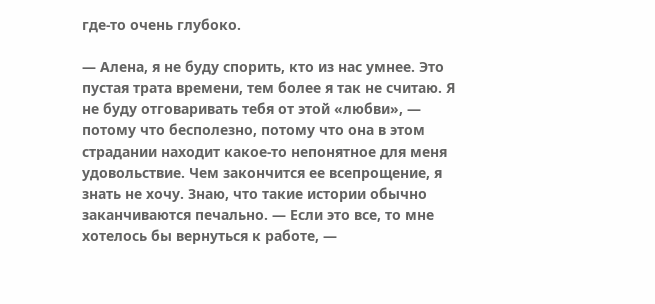где-то очень глубоко.

— Алена, я не буду спорить, кто из нас умнее. Это пустая трата времени, тем более я так не считаю. Я не буду отговаривать тебя от этой «любви», — потому что бесполезно, потому что она в этом страдании находит какое-то непонятное для меня удовольствие. Чем закончится ее всепрощение, я знать не хочу. Знаю, что такие истории обычно заканчиваются печально. — Если это все, то мне хотелось бы вернуться к работе, —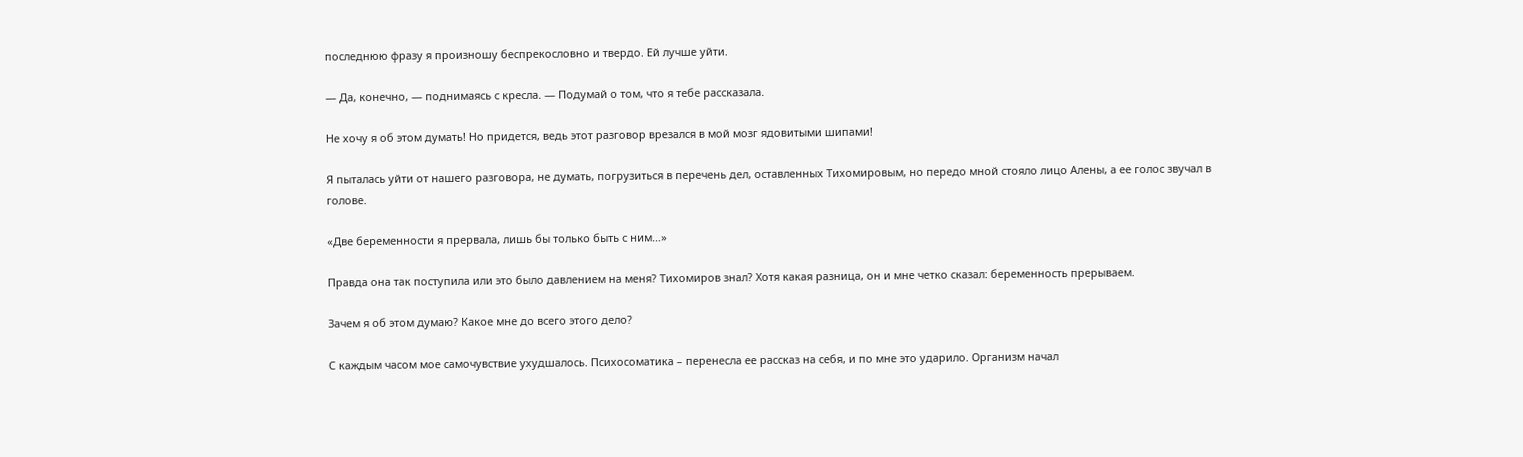последнюю фразу я произношу беспрекословно и твердо. Ей лучше уйти.

— Да, конечно, — поднимаясь с кресла. — Подумай о том, что я тебе рассказала.

Не хочу я об этом думать! Но придется, ведь этот разговор врезался в мой мозг ядовитыми шипами!

Я пыталась уйти от нашего разговора, не думать, погрузиться в перечень дел, оставленных Тихомировым, но передо мной стояло лицо Алены, а ее голос звучал в голове.

«Две беременности я прервала, лишь бы только быть с ним…»

Правда она так поступила или это было давлением на меня? Тихомиров знал? Хотя какая разница, он и мне четко сказал: беременность прерываем.

Зачем я об этом думаю? Какое мне до всего этого дело?

С каждым часом мое самочувствие ухудшалось. Психосоматика – перенесла ее рассказ на себя, и по мне это ударило. Организм начал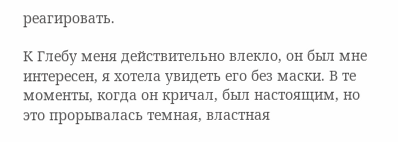реагировать.

К Глебу меня действительно влекло, он был мне интересен, я хотела увидеть его без маски. В те моменты, когда он кричал, был настоящим, но это прорывалась темная, властная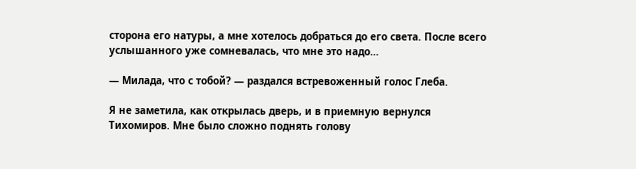сторона его натуры, а мне хотелось добраться до его света. После всего услышанного уже сомневалась, что мне это надо…

— Милада, что с тобой? — раздался встревоженный голос Глеба.

Я не заметила, как открылась дверь, и в приемную вернулся Тихомиров. Мне было сложно поднять голову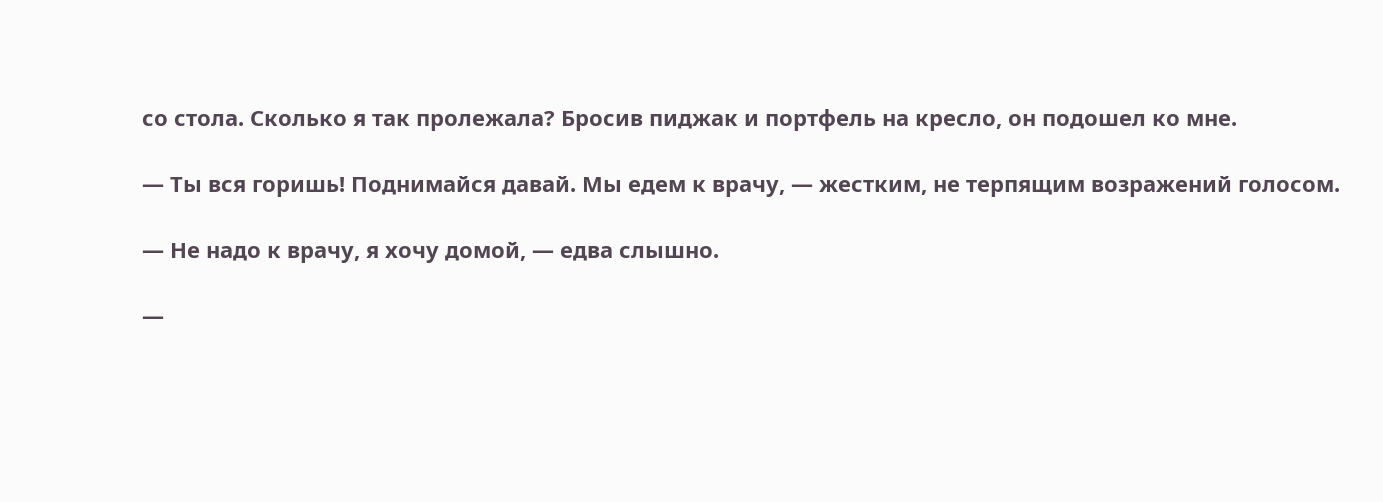со стола. Сколько я так пролежала? Бросив пиджак и портфель на кресло, он подошел ко мне.

— Ты вся горишь! Поднимайся давай. Мы едем к врачу, — жестким, не терпящим возражений голосом.

— Не надо к врачу, я хочу домой, — едва слышно.

—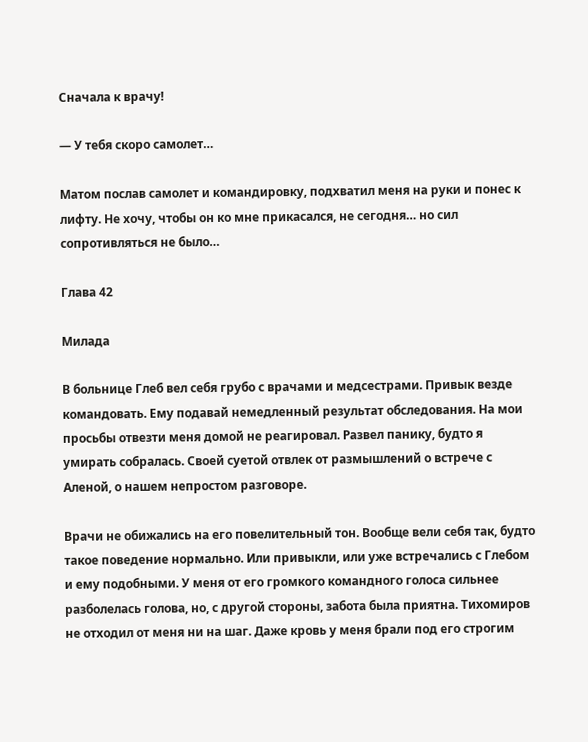Сначала к врачу!

— У тебя скоро самолет…

Матом послав самолет и командировку, подхватил меня на руки и понес к лифту. Не хочу, чтобы он ко мне прикасался, не сегодня… но сил сопротивляться не было…

Глава 42

Милада

В больнице Глеб вел себя грубо с врачами и медсестрами. Привык везде командовать. Ему подавай немедленный результат обследования. На мои просьбы отвезти меня домой не реагировал. Развел панику, будто я умирать собралась. Своей суетой отвлек от размышлений о встрече с Аленой, о нашем непростом разговоре.

Врачи не обижались на его повелительный тон. Вообще вели себя так, будто такое поведение нормально. Или привыкли, или уже встречались с Глебом и ему подобными. У меня от его громкого командного голоса сильнее разболелась голова, но, с другой стороны, забота была приятна. Тихомиров не отходил от меня ни на шаг. Даже кровь у меня брали под его строгим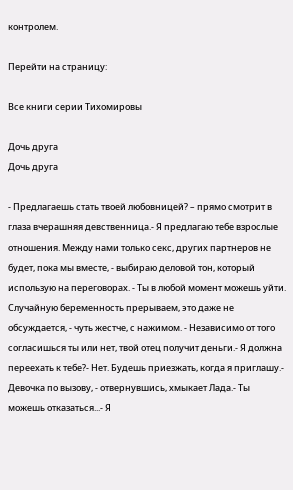контролем.

Перейти на страницу:

Все книги серии Тихомировы

Дочь друга
Дочь друга

- Предлагаешь стать твоей любовницей? – прямо смотрит в глаза вчерашняя девственница.- Я предлагаю тебе взрослые отношения. Между нами только секс, других партнеров не будет, пока мы вместе, - выбираю деловой тон, который использую на переговорах. - Ты в любой момент можешь уйти. Случайную беременность прерываем, это даже не обсуждается, - чуть жестче, с нажимом. - Независимо от того согласишься ты или нет, твой отец получит деньги.- Я должна переехать к тебе?- Нет. Будешь приезжать, когда я приглашу.- Девочка по вызову, - отвернувшись, хмыкает Лада.- Ты можешь отказаться...- Я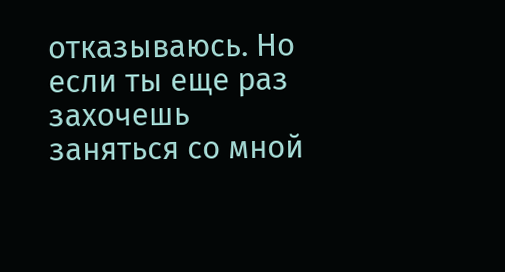отказываюсь. Но если ты еще раз захочешь заняться со мной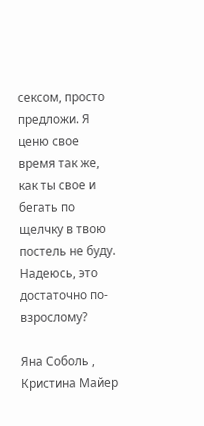сексом, просто предложи. Я ценю свое время так же, как ты свое и бегать по щелчку в твою постель не буду. Надеюсь, это достаточно по-взрослому?

Яна Соболь , Кристина Майер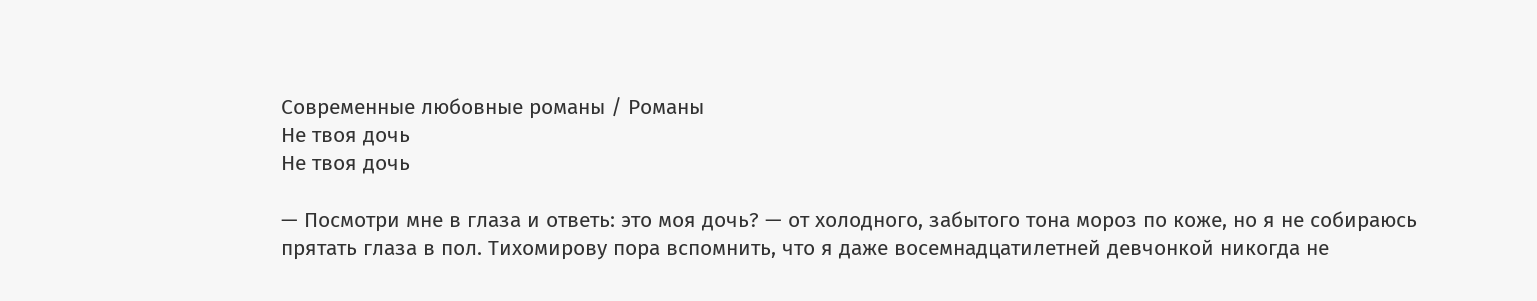Современные любовные романы / Романы
Не твоя дочь
Не твоя дочь

— Посмотри мне в глаза и ответь: это моя дочь? — от холодного, забытого тона мороз по коже, но я не собираюсь прятать глаза в пол. Тихомирову пора вспомнить, что я даже восемнадцатилетней девчонкой никогда не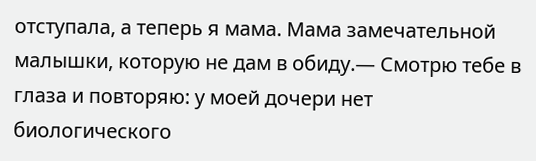отступала, а теперь я мама. Мама замечательной малышки, которую не дам в обиду.— Смотрю тебе в глаза и повторяю: у моей дочери нет биологического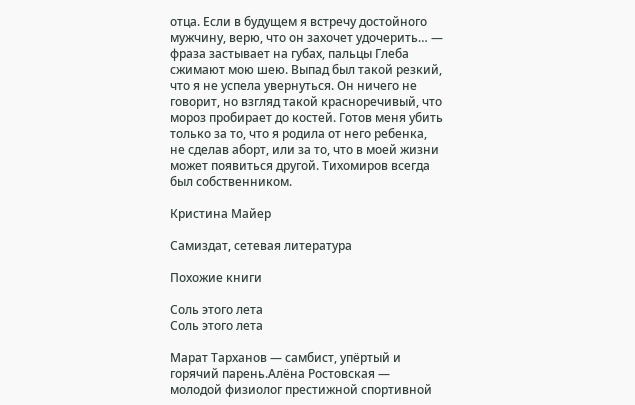отца. Если в будущем я встречу достойного мужчину, верю, что он захочет удочерить… — фраза застывает на губах, пальцы Глеба сжимают мою шею. Выпад был такой резкий, что я не успела увернуться. Он ничего не говорит, но взгляд такой красноречивый, что мороз пробирает до костей. Готов меня убить только за то, что я родила от него ребенка, не сделав аборт, или за то, что в моей жизни может появиться другой. Тихомиров всегда был собственником.

Кристина Майер

Самиздат, сетевая литература

Похожие книги

Соль этого лета
Соль этого лета

Марат Тарханов — самбист, упёртый и горячий парень.Алёна Ростовская — молодой физиолог престижной спортивной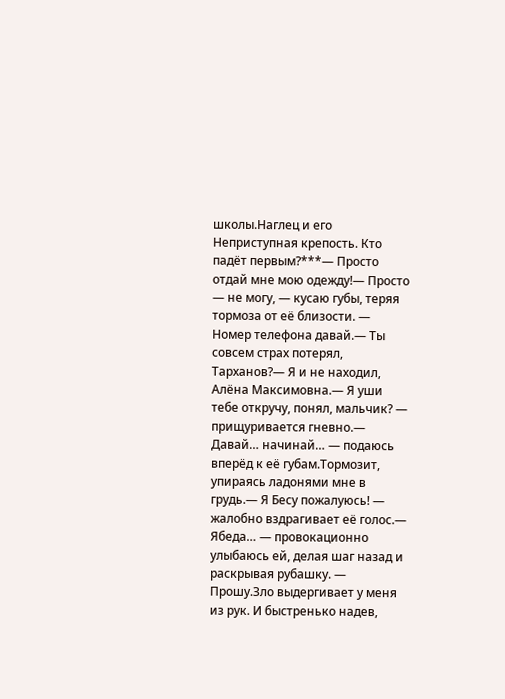школы.Наглец и его Неприступная крепость. Кто падёт первым?***— Просто отдай мне мою одежду!— Просто — не могу, — кусаю губы, теряя тормоза от еë близости. — Номер телефона давай.— Ты совсем страх потерял, Тарханов?— Я и не находил, Алёна Максимовна.— Я уши тебе откручу, понял, мальчик? — прищуривается гневно.— Давай… начинай… — подаюсь вперёд к её губам.Тормозит, упираясь ладонями мне в грудь.— Я Бесу пожалуюсь! — жалобно вздрагивает еë голос.— Ябеда… — провокационно улыбаюсь ей, делая шаг назад и раскрывая рубашку. — Прошу.Зло выдергивает у меня из рук. И быстренько надев,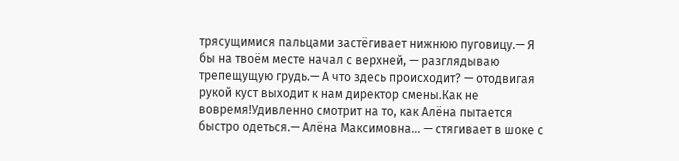трясущимися пальцами застёгивает нижнюю пуговицу.— Я бы на твоём месте начал с верхней, — разглядываю трепещущую грудь.— А что здесь происходит? — отодвигая рукой куст выходит к нам директор смены.Как не вовремя!Удивленно смотрит на то, как Алёна пытается быстро одеться.— Алëна Максимовна… — стягивает в шоке с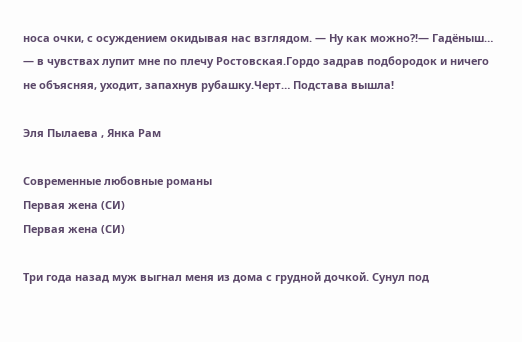носа очки, с осуждением окидывая нас взглядом. — Ну как можно?!— Гадёныш… — в чувствах лупит мне по плечу Ростовская.Гордо задрав подбородок и ничего не объясняя, уходит, запахнув рубашку.Черт… Подстава вышла!

Эля Пылаева , Янка Рам

Современные любовные романы
Первая жена (СИ)
Первая жена (СИ)

Три года назад муж выгнал меня из дома с грудной дочкой. Сунул под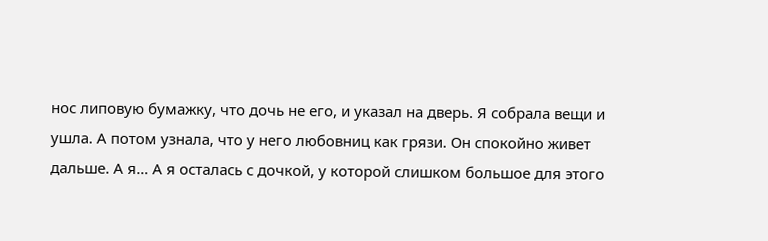нос липовую бумажку, что дочь не его, и указал на дверь. Я собрала вещи и ушла. А потом узнала, что у него любовниц как грязи. Он спокойно живет дальше. А я… А я осталась с дочкой, у которой слишком большое для этого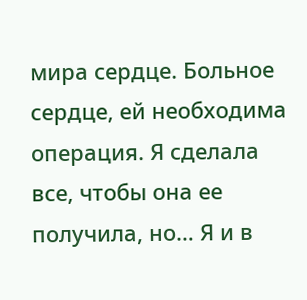мира сердце. Больное сердце, ей необходима операция. Я сделала все, чтобы она ее получила, но… Я и в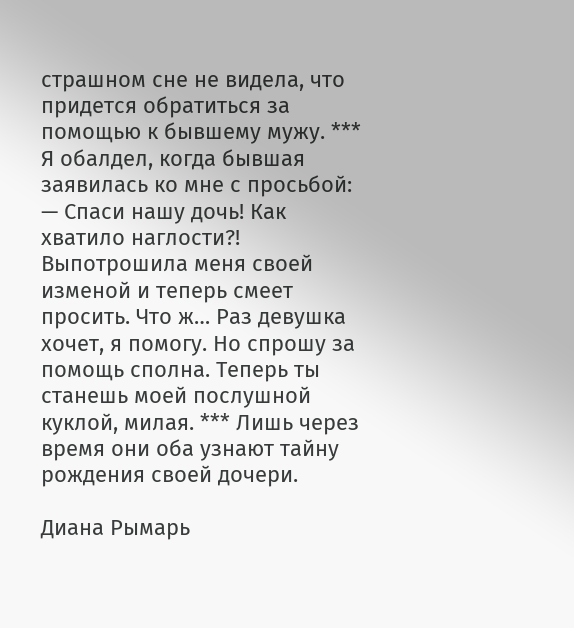страшном сне не видела, что придется обратиться за помощью к бывшему мужу. *** Я обалдел, когда бывшая заявилась ко мне с просьбой: — Спаси нашу дочь! Как хватило наглости?! Выпотрошила меня своей изменой и теперь смеет просить. Что ж… Раз девушка хочет, я помогу. Но спрошу за помощь сполна. Теперь ты станешь моей послушной куклой, милая. *** Лишь через время они оба узнают тайну рождения своей дочери.

Диана Рымарь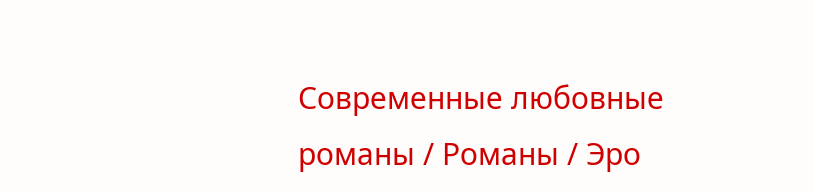Современные любовные романы / Романы / Эро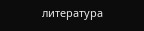литература